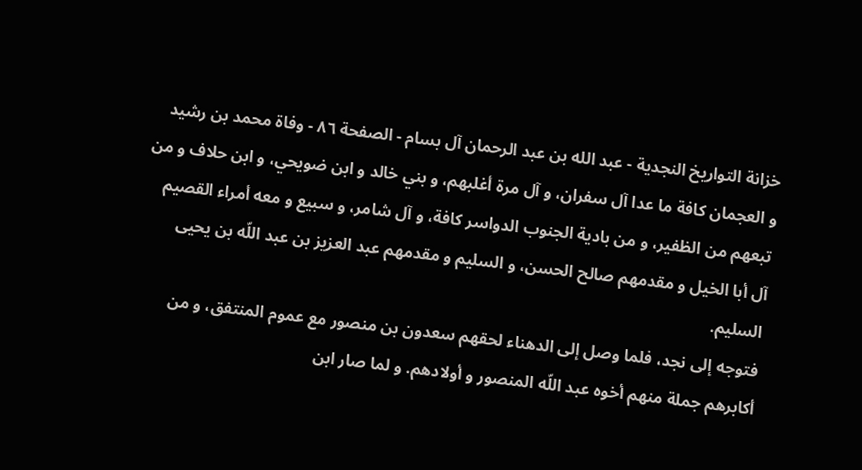خزانة التواريخ النجدية - عبد الله بن عبد الرحمان آل بسام - الصفحة ٨٦ - وفاة محمد بن رشيد
و العجمان كافة ما عدا آل سفران، و آل مرة أغلبهم، و بني خالد و ابن ضويحي، و ابن حلاف و من تبعهم من الظفير، و من بادية الجنوب الدواسر كافة، و آل شامر، و سبيع و معه أمراء القصيم آل أبا الخيل و مقدمهم صالح الحسن، و السليم و مقدمهم عبد العزيز بن عبد اللّه بن يحيى السليم.
فتوجه إلى نجد، فلما وصل إلى الدهناء لحقهم سعدون بن منصور مع عموم المنتفق، و من أكابرهم جملة منهم أخوه عبد اللّه المنصور و أولادهم. و لما صار ابن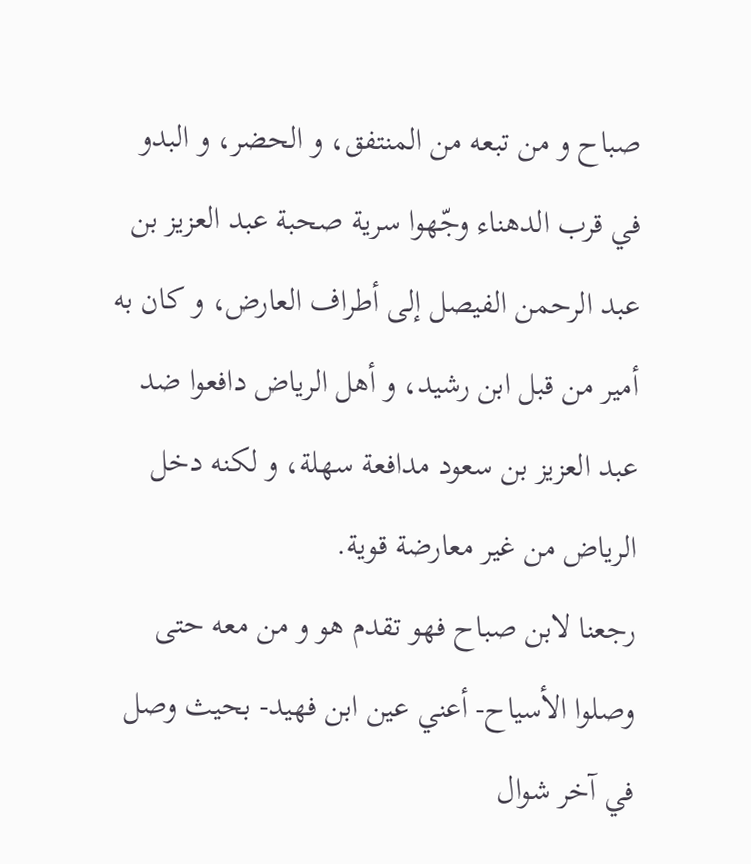صباح و من تبعه من المنتفق، و الحضر، و البدو في قرب الدهناء وجّهوا سرية صحبة عبد العزيز بن عبد الرحمن الفيصل إلى أطراف العارض، و كان به أمير من قبل ابن رشيد، و أهل الرياض دافعوا ضد عبد العزيز بن سعود مدافعة سهلة، و لكنه دخل الرياض من غير معارضة قوية.
رجعنا لابن صباح فهو تقدم هو و من معه حتى وصلوا الأسياح- أعني عين ابن فهيد- بحيث وصل في آخر شوال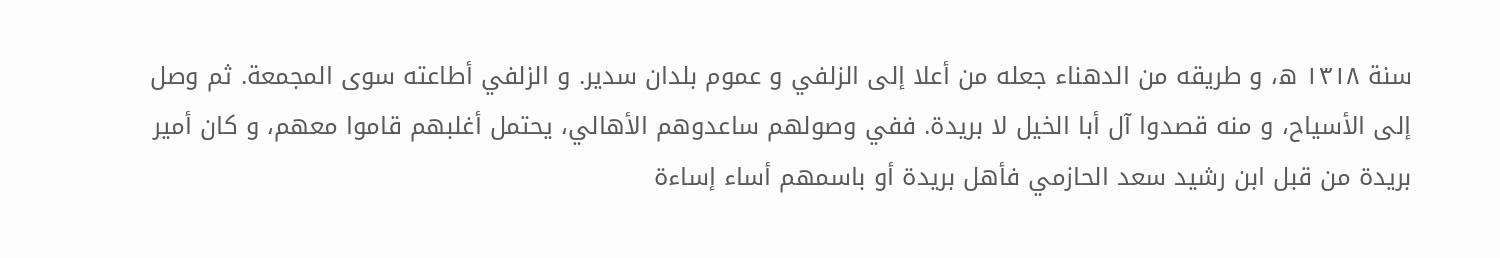سنة ١٣١٨ ه، و طريقه من الدهناء جعله من أعلا إلى الزلفي و عموم بلدان سدير. و الزلفي أطاعته سوى المجمعة. ثم وصل إلى الأسياح، و منه قصدوا آل أبا الخيل لا بريدة. ففي وصولهم ساعدوهم الأهالي، يحتمل أغلبهم قاموا معهم، و كان أمير بريدة من قبل ابن رشيد سعد الحازمي فأهل بريدة أو باسمهم أساء إساءة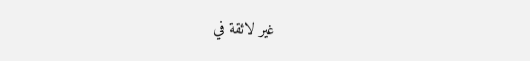غير لائقة في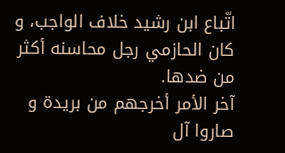اتّباع ابن رشيد خلاف الواجب، و كان الحازمي رجل محاسنه أكثر من ضدها.
آخر الأمر أخرجهم من بريدة و صاروا آل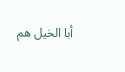أبا الخيل هم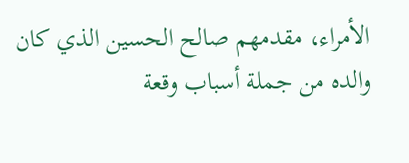الأمراء، مقدمهم صالح الحسين الذي كان والده من جملة أسباب وقعة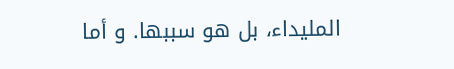المليداء، بل هو سببها. و أما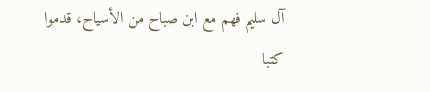آل سليم فهم مع ابن صباح من الأسياح، قدموا كتبا